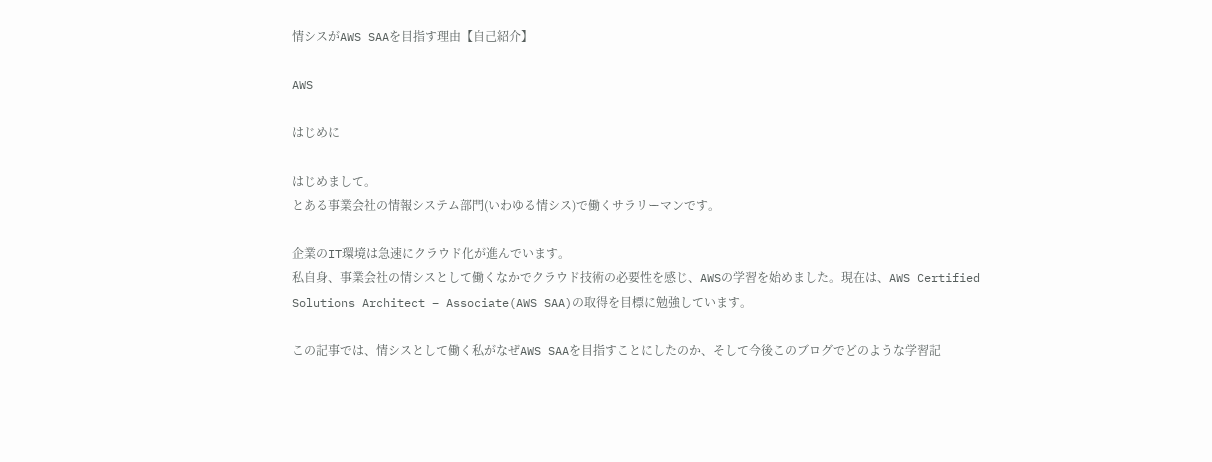情シスがAWS SAAを目指す理由【自己紹介】

AWS

はじめに

はじめまして。
とある事業会社の情報システム部門(いわゆる情シス)で働くサラリーマンです。

企業のIT環境は急速にクラウド化が進んでいます。
私自身、事業会社の情シスとして働くなかでクラウド技術の必要性を感じ、AWSの学習を始めました。現在は、AWS Certified Solutions Architect – Associate(AWS SAA)の取得を目標に勉強しています。

この記事では、情シスとして働く私がなぜAWS SAAを目指すことにしたのか、そして今後このブログでどのような学習記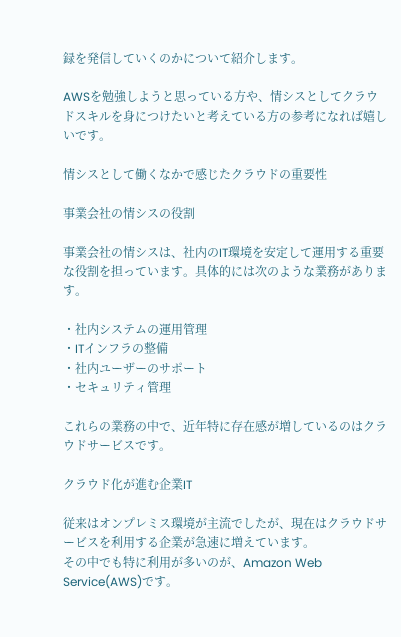録を発信していくのかについて紹介します。

AWSを勉強しようと思っている方や、情シスとしてクラウドスキルを身につけたいと考えている方の参考になれば嬉しいです。

情シスとして働くなかで感じたクラウドの重要性

事業会社の情シスの役割

事業会社の情シスは、社内のIT環境を安定して運用する重要な役割を担っています。具体的には次のような業務があります。

・社内システムの運用管理
・ITインフラの整備
・社内ユーザーのサポート
・セキュリティ管理

これらの業務の中で、近年特に存在感が増しているのはクラウドサービスです。

クラウド化が進む企業IT

従来はオンプレミス環境が主流でしたが、現在はクラウドサービスを利用する企業が急速に増えています。
その中でも特に利用が多いのが、Amazon Web Service(AWS)です。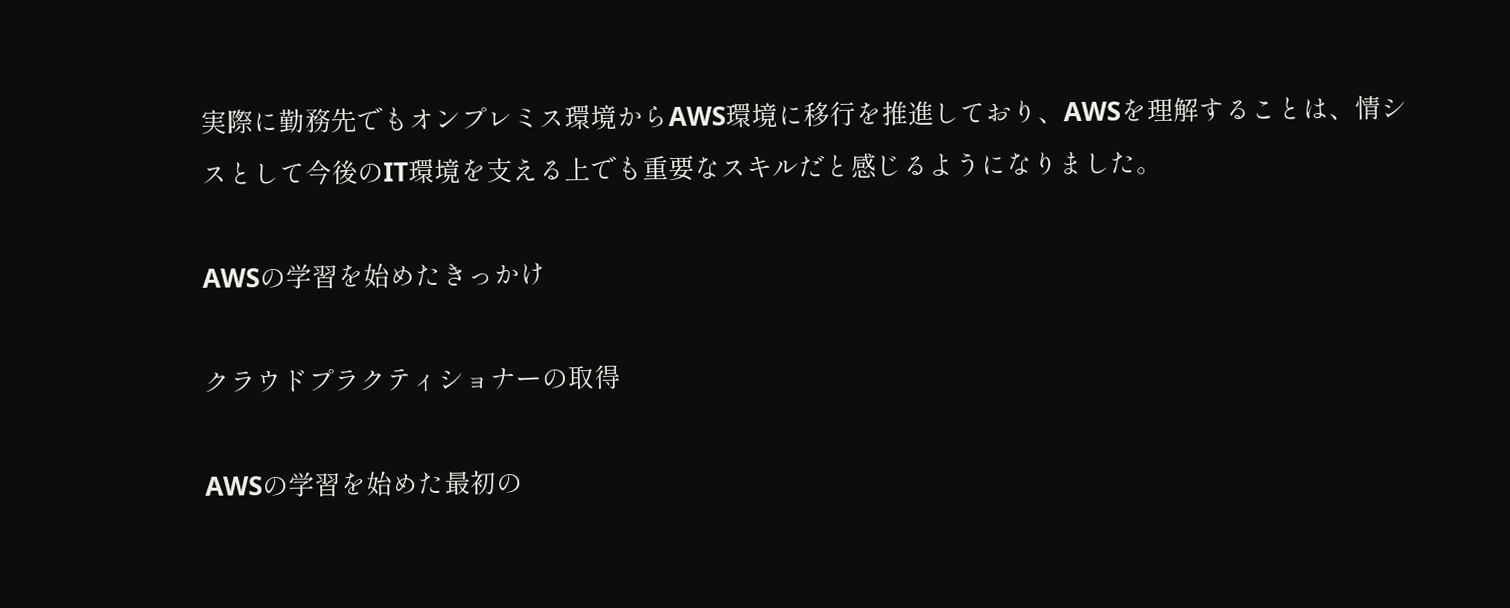実際に勤務先でもオンプレミス環境からAWS環境に移行を推進しており、AWSを理解することは、情シスとして今後のIT環境を支える上でも重要なスキルだと感じるようになりました。

AWSの学習を始めたきっかけ

クラウドプラクティショナーの取得

AWSの学習を始めた最初の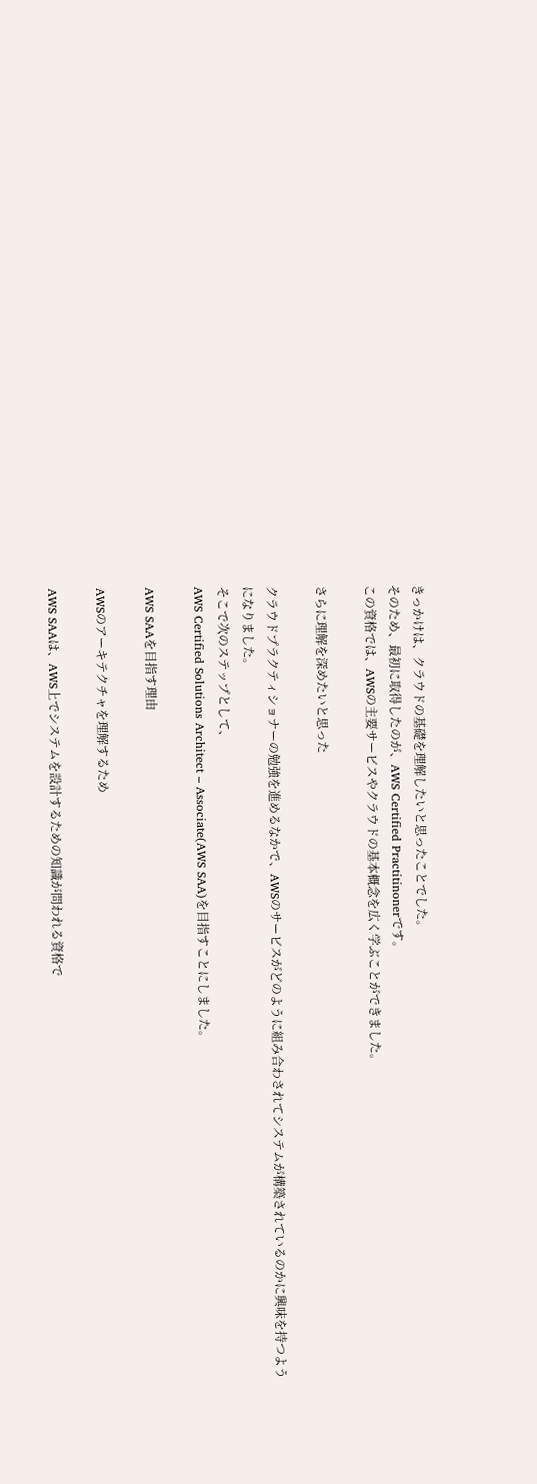きっかけは、クラウドの基礎を理解したいと思ったことでした。
そのため、最初に取得したのが、AWS Certified Practitinonerです。
この資格では、AWSの主要サービスやクラウドの基本概念を広く学ぶことができました。

さらに理解を深めたいと思った

クラウドプラクティショナーの勉強を進めるなかで、AWSのサービスがどのように組み合わされてシステムが構築されているのかに興味を持つようになりました。
そこで次のステップとして、
AWS Certified Solutions Architect – Associate(AWS SAA)を目指すことにしました。

AWS SAAを目指す理由

AWSのアーキテクチャを理解するため

AWS SAAは、AWS上でシステムを設計するための知識が問われる資格で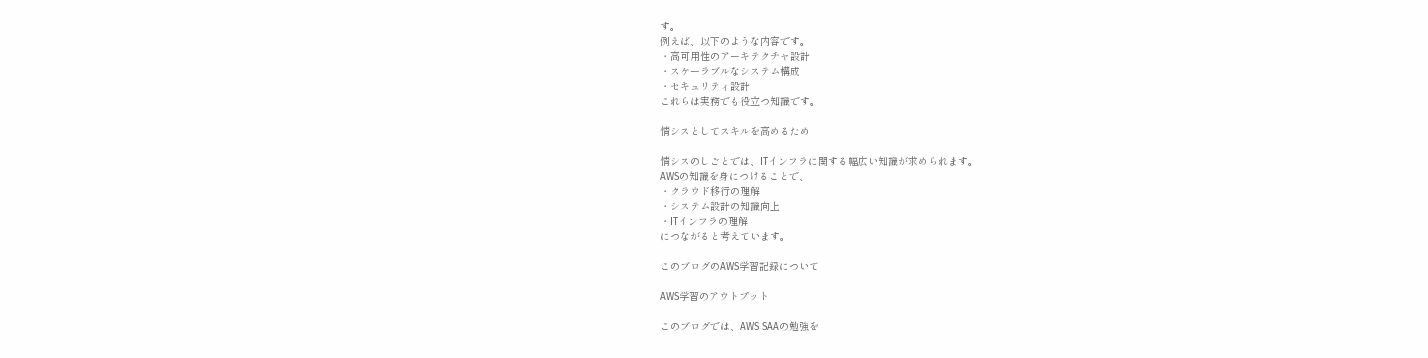す。
例えば、以下のような内容です。
・高可用性のアーキテクチャ設計
・スケーラブルなシステム構成
・セキュリティ設計
これらは実務でも役立つ知識です。

情シスとしてスキルを高めるため

情シスのしごとでは、ITインフラに関する幅広い知識が求められます。
AWSの知識を身につけることで、
・クラウド移行の理解
・システム設計の知識向上
・ITインフラの理解
につながると考えています。

このブログのAWS学習記録について

AWS学習のアウトプット

このブログでは、AWS SAAの勉強を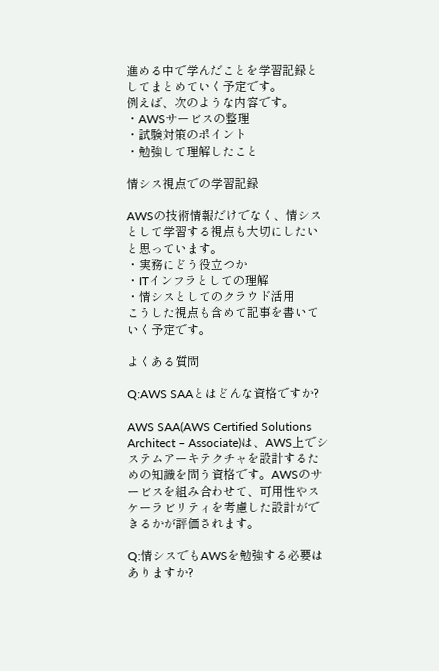進める中で学んだことを学習記録としてまとめていく予定です。
例えば、次のような内容です。
・AWSサービスの整理
・試験対策のポイント
・勉強して理解したこと

情シス視点での学習記録

AWSの技術情報だけでなく、情シスとして学習する視点も大切にしたいと思っています。
・実務にどう役立つか
・ITインフラとしての理解
・情シスとしてのクラウド活用
こうした視点も含めて記事を書いていく予定です。

よくある質問

Q:AWS SAAとはどんな資格ですか?

AWS SAA(AWS Certified Solutions Architect – Associate)は、AWS上でシステムアーキテクチャを設計するための知識を問う資格です。AWSのサービスを組み合わせて、可用性やスケーラビリティを考慮した設計ができるかが評価されます。

Q:情シスでもAWSを勉強する必要はありますか?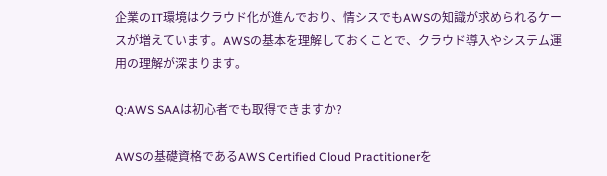企業のIT環境はクラウド化が進んでおり、情シスでもAWSの知識が求められるケースが増えています。AWSの基本を理解しておくことで、クラウド導入やシステム運用の理解が深まります。

Q:AWS SAAは初心者でも取得できますか?

AWSの基礎資格であるAWS Certified Cloud Practitionerを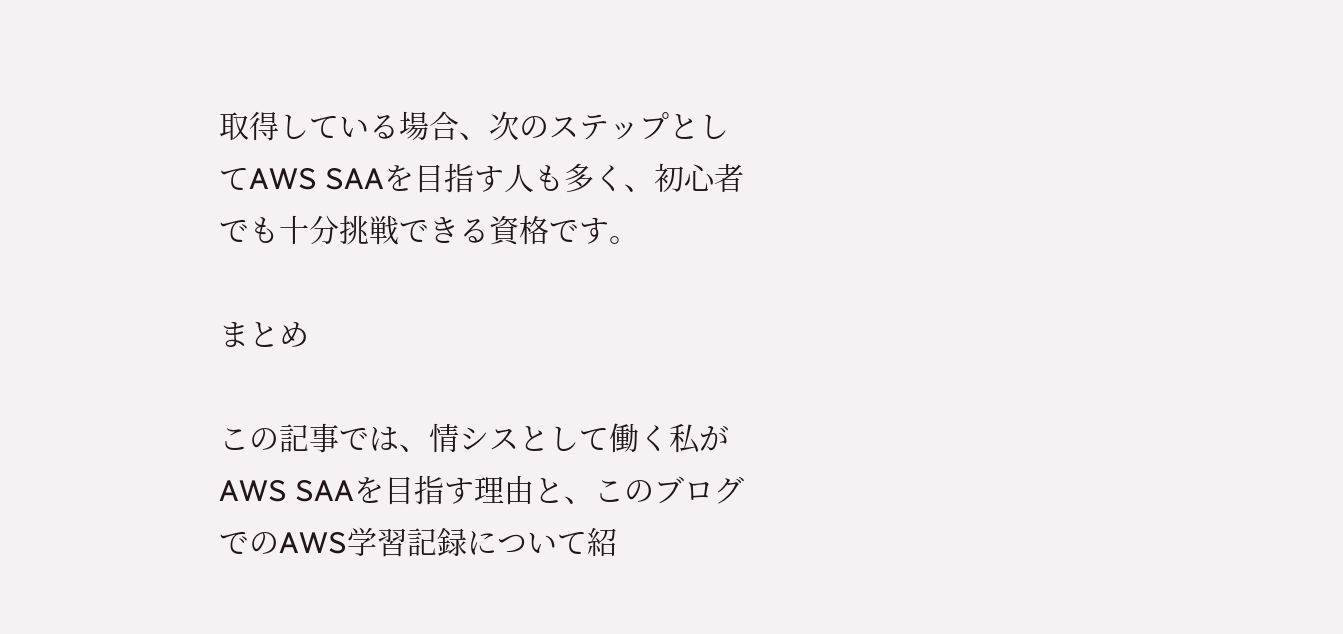取得している場合、次のステップとしてAWS SAAを目指す人も多く、初心者でも十分挑戦できる資格です。

まとめ

この記事では、情シスとして働く私がAWS SAAを目指す理由と、このブログでのAWS学習記録について紹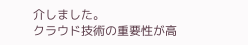介しました。
クラウド技術の重要性が高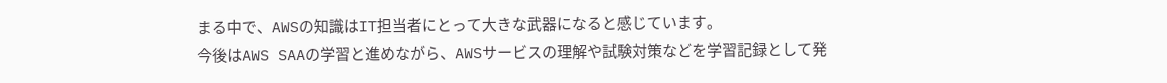まる中で、AWSの知識はIT担当者にとって大きな武器になると感じています。
今後はAWS SAAの学習と進めながら、AWSサービスの理解や試験対策などを学習記録として発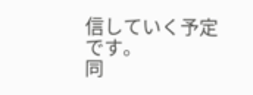信していく予定です。
同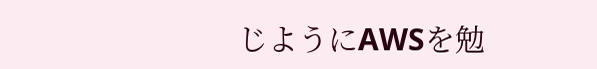じようにAWSを勉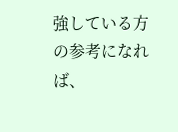強している方の参考になれば、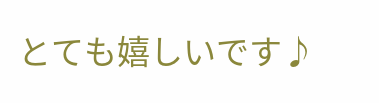とても嬉しいです♪